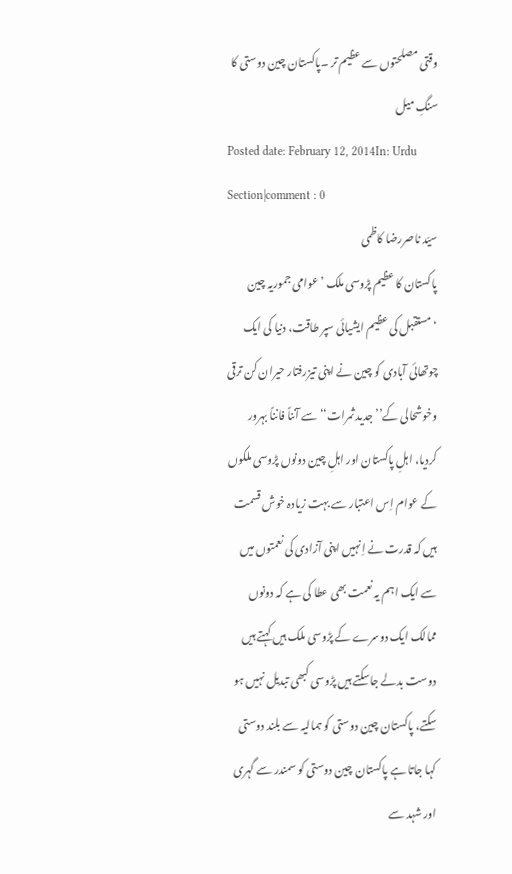وقتی مصلحتوں سے عظیم تر ۔پاکستان چین دوستی کا سنگِ میل
Posted date: February 12, 2014In: Urdu Section|comment : 0
سیّد ناصررضا کاظمی
پاکستان کا عظیم پڑوسی ملک ’عوامی جموریہ چین ‘مستقبل کی عظیم ایشیائی سپر طاقت، دنیا کی ایک چوتھائی آبادی کو چین نے اپنی تیزرفتار حیران کن ترقی وخوشحالی کے’’ جدید ثمرات‘‘ سے آنناً فانناً بہرور کردیا، اہلِ پاکستان اور اہلِ چین دونوں پڑوسی ملکوں کے عوام اِس اعتبار سے بہت زیادہ خوش قسمت ہیں کہ قدرت نے اِنہیں اپنی آزادی کی نعمتوں میں سے ایک اہم یہ نعمت بھی عطا کی ہے کہ دونوں ممالک ایک دوسرے کے پڑوسی ملک ہیں کہتے ہیں دوست بدلے جاسکتے ہیں پڑوسی کبھی تبدیل نہیں ہو سکتے، پاکستان چین دوستی کو ہمالیہ سے بلند دوستی کہا جاتا ہے پاکستان چین دوستی کو سمندر سے گہری اور شہد سے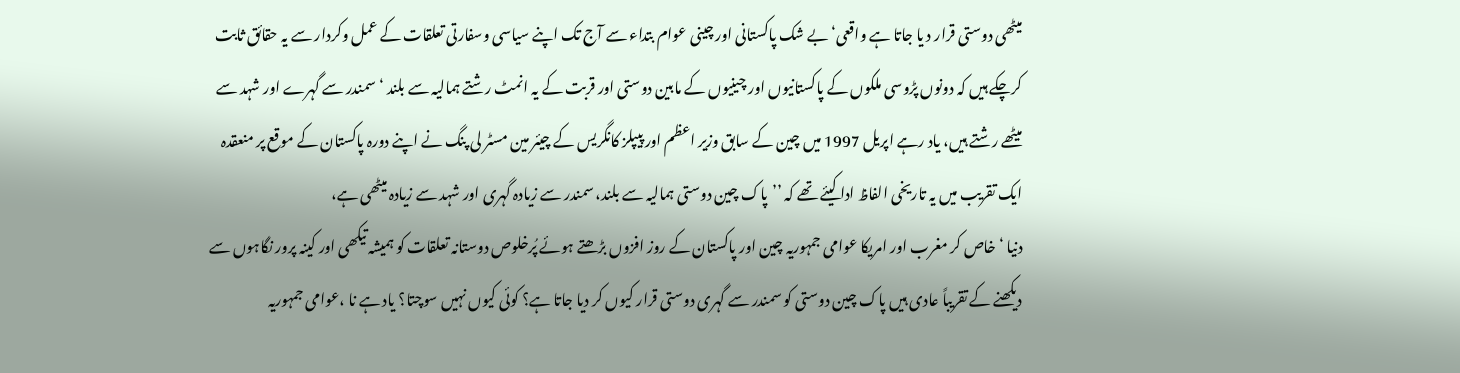میٹھی دوستی قرار د یا جاتا ہے واقعی‘ بے شک پاکستانی اور چینی عوام بتداء سے آج تک اپنے سیاسی وسفارتی تعلقات کے عمل وکردار سے یہ حقائق ثابت کرچکے ہیں کہ دونوں پڑوسی ملکوں کے پاکستانیوں اور چینیوں کے مابین دوستی اور قربت کے یہ انمٹ رشتے ہمالیہ سے بلند ‘ سمندر سے گہرے اور شہد سے میٹھے رشتے ہیں، یاد رہے اپریل 1997 میں چین کے سابق وزیر اعظم اور پیپلز کانگریس کے چیئر مین مسٹر لی پنگ نے اپنے دورہ پاکستان کے موقع پر منعقدہ ایک تقریب میں یہ تاریخی الفاظ ادا کیئے تھے کہ ’’پاک چین دوستی ہمالیہ سے بلند، سمندر سے زیادہ گہری اور شہد سے زیادہ میٹھی ہے،
دنیا ‘خاص کر مغرب اور امریکا عوامی جمہوریہ چین اور پاکستان کے روز افزوں بڑھتے ہوئے پُرخلوص دوستانہ تعلقات کو ہمیشہ تیکھی اور کینہ پرور نگاہوں سے دیکھنے کے تقریباً عادی ہیں پاک چین دوستی کو سمندر سے گہری دوستی قرار کیوں کر دیا جاتا ہے؟ کوئی کیوں نہیں سوچتا؟ یاد ہے نا ،عوامی جمہوریہ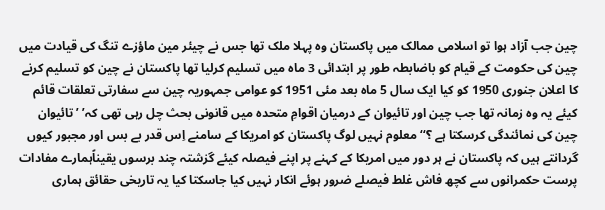چین جب آزاد ہوا تو اسلامی ممالک میں پاکستان وہ پہلا ملک تھا جس نے چیئر مین ماؤزے تنگ کی قیادت میں چین کی حکومت کے قیام کو باضابطہ طور پر ابتدائی 3 ماہ میں تسلیم کرلیا تھا پاکستان نے چین کو تسلیم کرنے کا اعلان جنوری 1950 کو کیا ایک سال 5 ماہ بعد مئی 1951 کو عوامی جمہوریہ چین سے سفارتی تعلقات قائم کیئے یہ وہ زمانہ تھا جب چین اور تائیوان کے درمیان اقوامِ متحدہ میں قانونی بحث چل رہی تھی کہ’ ’تائیوان چین کی نمائندگی کرسکتا ہے ؟‘‘ معلوم نہیں لوگ پاکستان کو امریکا کے سامنے اِس قدر بے بس اور مجبور کیوں گردانتے ہیں کہ پاکستان نے ہر دور میں امریکا کے کہنے پر اپنے فیصلہ کیئے گزشتہ چند برسوں یقیناًہمارے مفادات پرست حکمرانوں سے کچھ فاش غلط فیصلے ضرور ہوئے انکار نہیں کیا جاسکتا کیا یہ تاریخی حقائق ہماری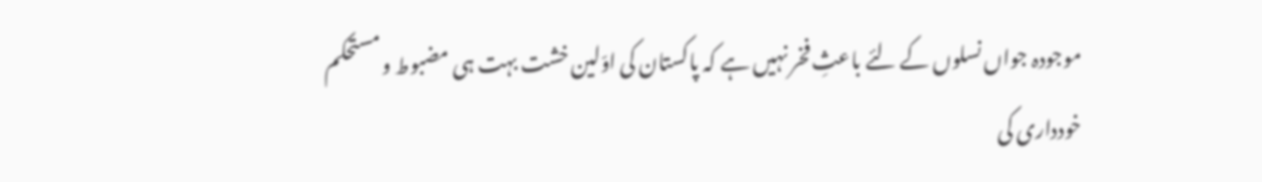موجودہ جواں نسلوں کے لئے باعثِ فخر نہیں ہے کہ پاکستان کی اوّلین خشت بہت ہی مضبوط و مستحکم خودداری کی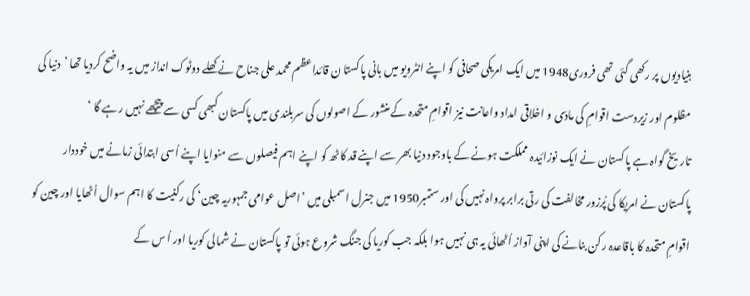بنیادیوں پر رکھی گئی تھی فروری1948 میں ایک امریکی صحافی کو اپنے انٹرویو میں بانی پاکستا ن قائداعظم محمد علی جناح نے کھلے دوٹوک انداز میں یہ واضح کردیا تھا ’دنیا کی مظلوم اور زیردست اقوامِ کی مادّی و اخلاقی امداد واعانت نیز اقوامِ متحدہ کے منشور کے اصولوں کی سربلندی میں پاکستان کبھی کسی سے پیچھے نہیں رہے گا ‘
تاریخ گواہ ہے پاکستان نے ایک نوزائیدہ مملکت ہونے کے باوجود دنیا بھر سے اپنے قد کاٹھ کو اپنے اہم فیصلوں سے منوایا اپنے اُسی ابتدائی زمانے میں خوددار پاکستان نے امریکا کی پُرزور مخالفت کی رتی برابر پرواہ نہیں کی اور ستمبر1950 میں جنرل اسمبلی میں ’اصل عوامی جمہوریہ چین‘ کی رکنیت کا اہم سوال اُٹھایا اور چین کو اقوامِ متحدہ کا باقاعدہ رکن بنانے کی اپنی آواز اُٹھائی یہ ہی نہیں ہوا بلکہ جب کوریا کی جنگ شروع ہوئی تو پاکستان نے شمالی کوریا اور اُ س کے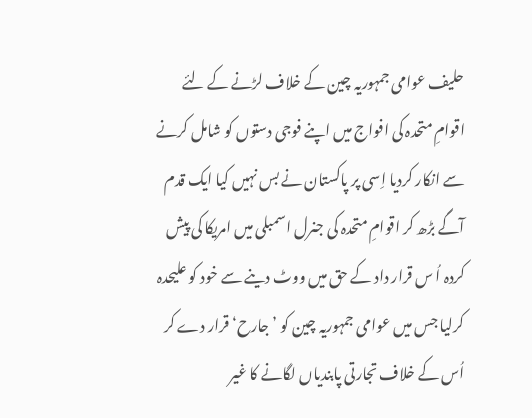حلیف عوامی جمہوریہ چین کے خلاف لڑنے کے لئے اقوامِ متحدہ کی افواج میں اپنے فوجی دستوں کو شامل کرنے سے انکار کردیا اِسی پر پاکستان نے بس نہیں کیا ایک قدم آگے بڑھ کر اقوامِ متحدہ کی جنرل اسمبلی میں امریکا کی پیش کردہ اُ س قرار داد کے حق میں ووٹ دینے سے خود کو علیحدہ کرلیا جس میں عوامی جمہوریہ چین کو ’جارح‘ قرار دے کر اُس کے خلاف تجارتی پابندیاں لگانے کا غیر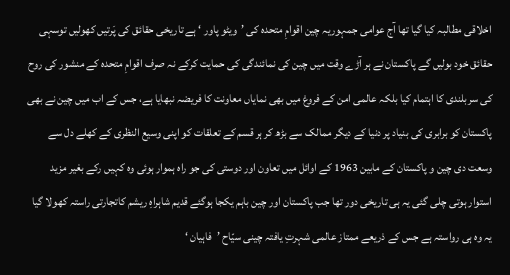اخلاقی مطالبہ کیا گیا تھا آج عوامی جمہوریہ چین اقوامِ متحدہ کی ’ویٹو پاور ‘ ہے تاریخی حقائق کی پَرتیں کھولیں توسہی حقائق خود بولیں گے پاکستان نے ہر آڑے وقت میں چین کی نمائندگی کی حمایت کرکے نہ صرف اقوامِ متحدہ کے منشور کی روح کی سربلندی کا اہتمام کیا بلکہ عالمی امن کے فروغ میں بھی نمایاں معاونت کا فریضہ نبھایا ہے، جس کے اب میں چین نے بھی پاکستان کو برابری کی بنیاد پر دنیا کے دیگر ممالک سے بڑھ کر ہر قسم کے تعلقات کو اپنی وسیع النظری کے کھلے دل سے وسعت دی چین و پاکستان کے مابین 1963 کے اوائل میں تعاون اور دوستی کی جو راہ ہموار ہوئی وہ کہیں رکے بغیر مزید استوار ہوتی چلی گئی یہ ہی تاریخی دور تھا جب پاکستان اور چین باہم یکجا ہوگئے قدیم شاہراہِ ریشم کاتجارتی راستہ کھولا گیا یہ وہ ہی رواستہ ہے جس کے ذریعے ممتاز عالمی شہرتِ یافتہ چینی سیّاح ’فاہیان ‘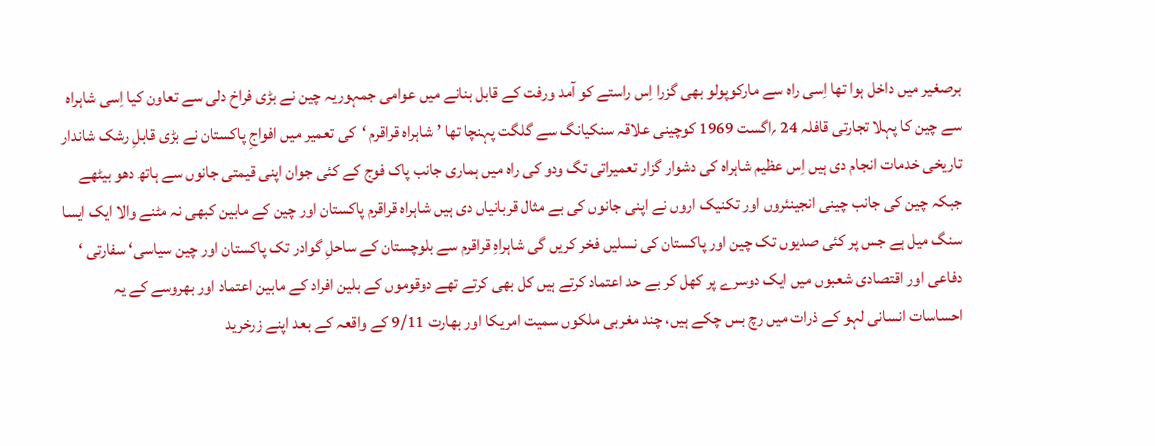برصغیر میں داخل ہوا تھا اِسی راہ سے مارکوپولو بھی گزرا اِس راستے کو آمد ورفت کے قابل بنانے میں عوامی جمہوریہ چین نے بڑی فراخ دلی سے تعاون کیا اِسی شاہراہ سے چین کا پہلا تجارتی قافلہ 24 ؍اگست 1969 کوچینی علاقہ سنکیانگ سے گلگت پہنچا تھا ’شاہراہ قراقرم ‘کی تعمیر میں افواجِ پاکستان نے بڑی قابلِ رشک شاندار تاریخی خدمات انجام دی ہیں اِس عظیم شاہراہ کی دشوار گزار تعمیراتی تگ ودو کی راہ میں ہماری جانب پاک فوج کے کئی جوان اپنی قیمتی جانوں سے ہاتھ دھو بیٹھے جبکہ چین کی جانب چینی انجینئروں اور تکنیک اروں نے اپنی جانوں کی بے مثال قربانیاں دی ہیں شاہراہ قراقرم پاکستان اور چین کے مابین کبھی نہ مٹنے والا ایک ایسا سنگ میل ہے جس پر کئی صدیوں تک چین اور پاکستان کی نسلیں فخر کریں گی شاہراہِ قراقرم سے بلوچستان کے ساحلِ گوادر تک پاکستان اور چین سیاسی‘ سفارتی ‘ دفاعی اور اقتصادی شعبوں میں ایک دوسرے پر کھل کر بے حد اعتماد کرتے ہیں کل بھی کرتے تھے دوقوموں کے بلین افراد کے مابین اعتماد اور بھروسے کے یہ احساسات انسانی لہو کے ذرات میں رچ بس چکے ہیں، چند مغربی ملکوں سمیت امریکا اور بھارت 9/11 کے واقعہ کے بعد اپنے زرخرید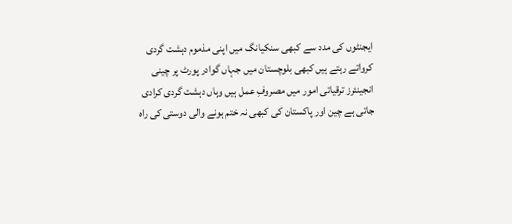ایجنٹوں کی مدد سے کبھی سنکیانگ میں اپنی مذموم دہشت گردی کرواتے رہتے ہیں کبھی بلوچستان میں جہاں گوادر پورٹ پر چینی انجینئرز ترقیاتی امور میں مصروفِ عمل ہیں وہاں دہشت گردی کرادی جاتی ہے چین اور پاکستان کی کبھی نہ ختم ہونے والی دوستی کی راہ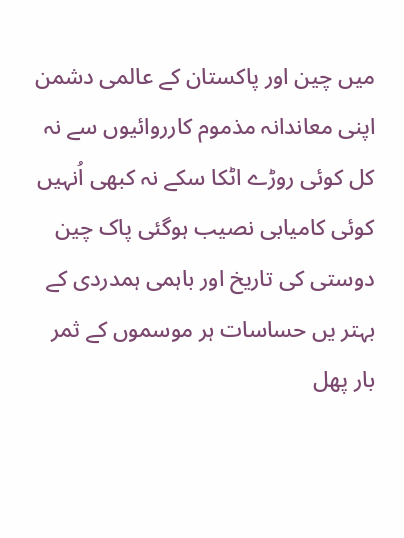میں چین اور پاکستان کے عالمی دشمن اپنی معاندانہ مذموم کارروائیوں سے نہ کل کوئی روڑے اٹکا سکے نہ کبھی اُنہیں کوئی کامیابی نصیب ہوگئی پاک چین دوستی کی تاریخ اور باہمی ہمدردی کے بہتر یں حساسات ہر موسموں کے ثمر بار پھل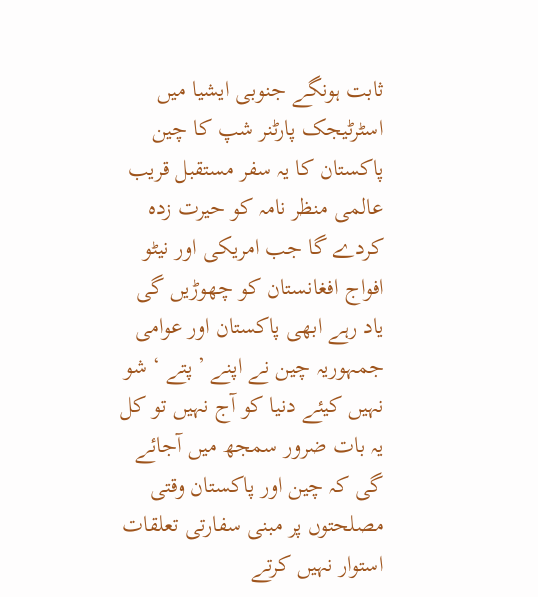ثابت ہونگے جنوبی ایشیا میں اسٹرٹیجک پارٹنر شپ کا چین پاکستان کا یہ سفر مستقبل قریب عالمی منظر نامہ کو حیرت زدہ کردے گا جب امریکی اور نیٹو افواج افغانستان کو چھوڑیں گی یاد رہے ابھی پاکستان اور عوامی جمہوریہ چین نے اپنے ’پتے ‘ شو نہیں کیئے دنیا کو آج نہیں تو کل یہ بات ضرور سمجھ میں آجائے گی کہ چین اور پاکستان وقتی مصلحتوں پر مبنی سفارتی تعلقات استوار نہیں کرتے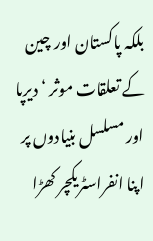بلکہ پاکستان اور چین کے تعلقات موثر ‘ دیرپا اور مسلسل بنیادوں پر اپنا انفراسٹریکچر کھڑا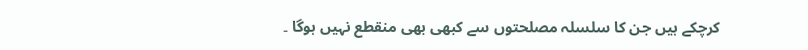کرچکے ہیں جن کا سلسلہ مصلحتوں سے کبھی بھی منقطع نہیں ہوگا ۔